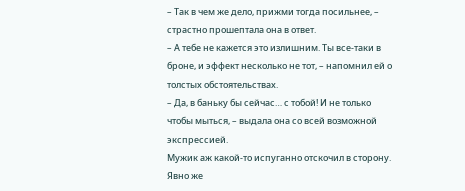– Так в чем же дело, прижми тогда посильнее, – страстно прошептала она в ответ.
– А тебе не кажется это излишним. Ты все-таки в броне, и эффект несколько не тот, – напомнил ей о толстых обстоятельствах.
– Да, в баньку бы сейчас… с тобой! И не только чтобы мыться, – выдала она со всей возможной экспрессией.
Мужик аж какой-то испуганно отскочил в сторону. Явно же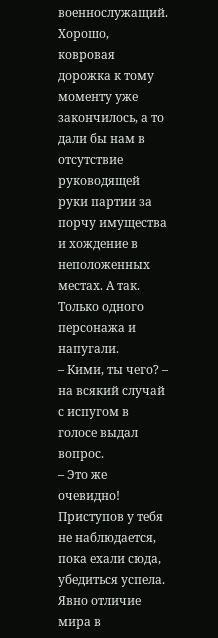военнослужащий. Хорошо, ковровая дорожка к тому моменту уже закончилось, а то дали бы нам в отсутствие руководящей руки партии за порчу имущества и хождение в неположенных местах. А так. Только одного персонажа и напугали.
– Кими, ты чего? – на всякий случай с испугом в голосе выдал вопрос.
– Это же очевидно! Приступов у тебя не наблюдается, пока ехали сюда, убедиться успела. Явно отличие мира в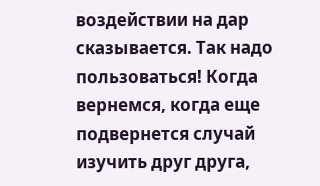воздействии на дар сказывается. Так надо пользоваться! Когда вернемся, когда еще подвернется случай изучить друг друга,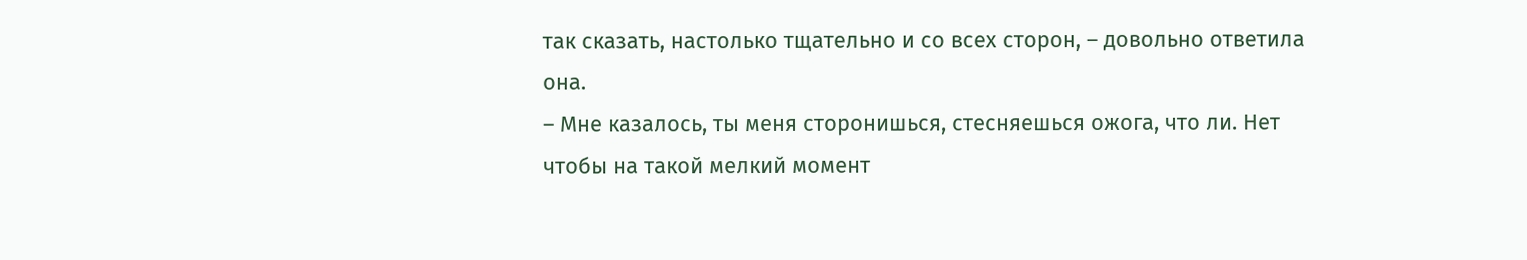так сказать, настолько тщательно и со всех сторон, – довольно ответила она.
– Мне казалось, ты меня сторонишься, стесняешься ожога, что ли. Нет чтобы на такой мелкий момент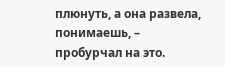плюнуть, а она развела, понимаешь, – пробурчал на это.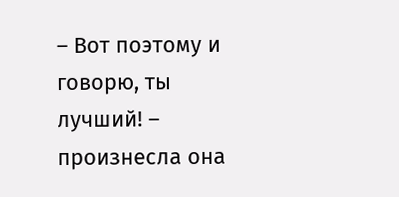– Вот поэтому и говорю, ты лучший! – произнесла она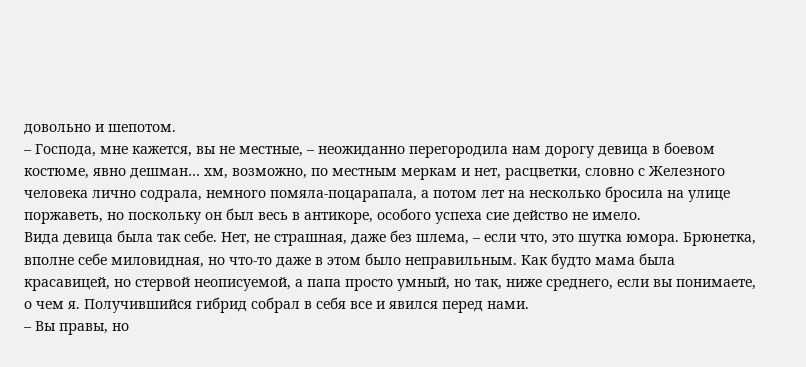довольно и шепотом.
– Господа, мне кажется, вы не местные, – неожиданно перегородила нам дорогу девица в боевом костюме, явно дешман… хм, возможно, по местным меркам и нет, расцветки, словно с Железного человека лично содрала, немного помяла-поцарапала, а потом лет на несколько бросила на улице поржаветь, но поскольку он был весь в антикоре, особого успеха сие действо не имело.
Вида девица была так себе. Нет, не страшная, даже без шлема, – если что, это шутка юмора. Брюнетка, вполне себе миловидная, но что-то даже в этом было неправильным. Как будто мама была красавицей, но стервой неописуемой, а папа просто умный, но так, ниже среднего, если вы понимаете, о чем я. Получившийся гибрид собрал в себя все и явился перед нами.
– Вы правы, но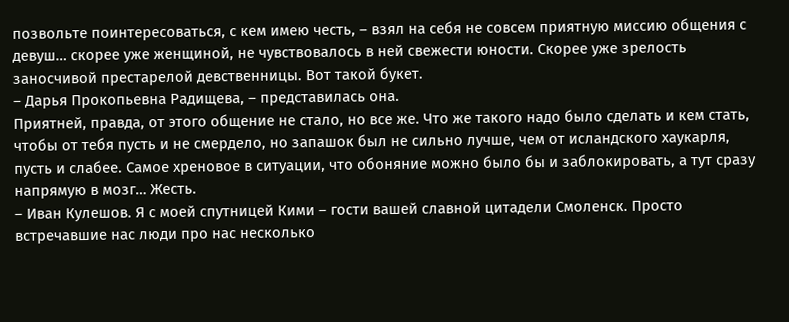позвольте поинтересоваться, с кем имею честь, – взял на себя не совсем приятную миссию общения с девуш… скорее уже женщиной, не чувствовалось в ней свежести юности. Скорее уже зрелость заносчивой престарелой девственницы. Вот такой букет.
– Дарья Прокопьевна Радищева, – представилась она.
Приятней, правда, от этого общение не стало, но все же. Что же такого надо было сделать и кем стать, чтобы от тебя пусть и не смердело, но запашок был не сильно лучше, чем от исландского хаукарля, пусть и слабее. Самое хреновое в ситуации, что обоняние можно было бы и заблокировать, а тут сразу напрямую в мозг… Жесть.
– Иван Кулешов. Я с моей спутницей Кими – гости вашей славной цитадели Смоленск. Просто встречавшие нас люди про нас несколько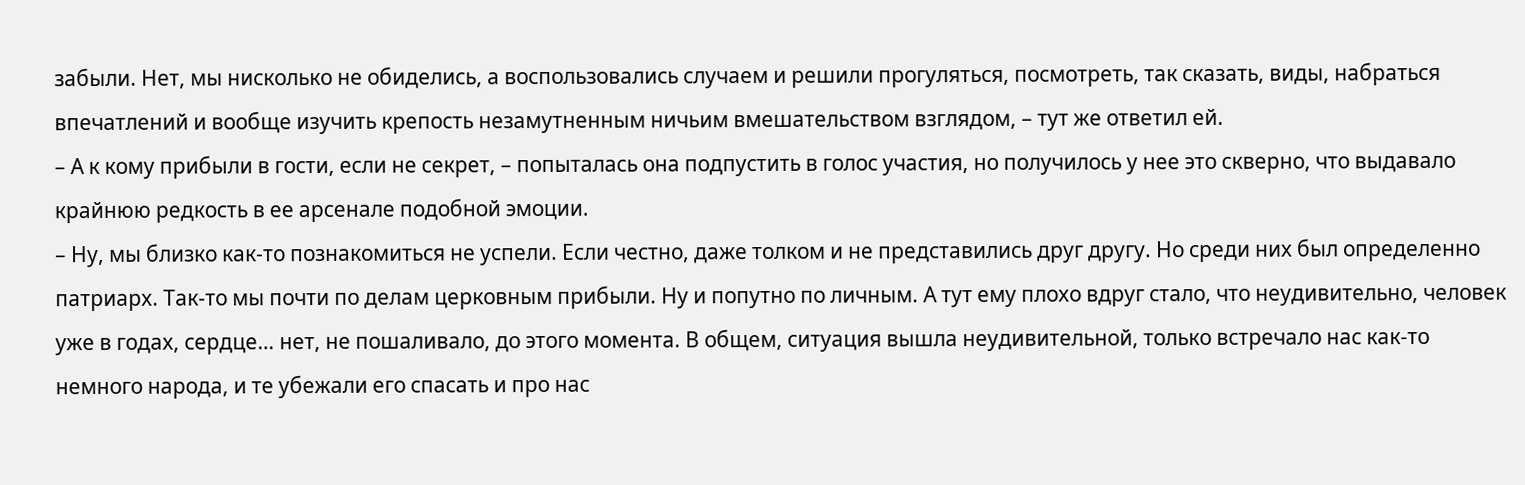забыли. Нет, мы нисколько не обиделись, а воспользовались случаем и решили прогуляться, посмотреть, так сказать, виды, набраться впечатлений и вообще изучить крепость незамутненным ничьим вмешательством взглядом, – тут же ответил ей.
– А к кому прибыли в гости, если не секрет, – попыталась она подпустить в голос участия, но получилось у нее это скверно, что выдавало крайнюю редкость в ее арсенале подобной эмоции.
– Ну, мы близко как-то познакомиться не успели. Если честно, даже толком и не представились друг другу. Но среди них был определенно патриарх. Так-то мы почти по делам церковным прибыли. Ну и попутно по личным. А тут ему плохо вдруг стало, что неудивительно, человек уже в годах, сердце… нет, не пошаливало, до этого момента. В общем, ситуация вышла неудивительной, только встречало нас как-то немного народа, и те убежали его спасать и про нас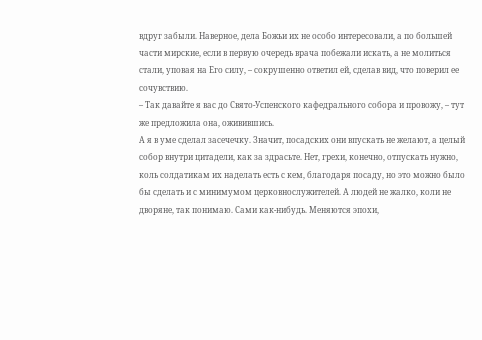вдруг забыли. Наверное, дела Божьи их не особо интересовали, а по большей части мирские, если в первую очередь врача побежали искать, а не молиться стали, уповая на Его силу, – сокрушенно ответил ей, сделав вид, что поверил ее сочувствию.
– Так давайте я вас до Свято-Успенского кафедрального собора и провожу, – тут же предложила она, оживившись.
А я в уме сделал засечечку. Значит, посадских они впускать не желают, а целый собор внутри цитадели, как за здрасьте. Нет, грехи, конечно, отпускать нужно, коль солдатикам их наделать есть с кем, благодаря посаду, но это можно было бы сделать и с минимумом церковнослужителей. А людей не жалко, коли не дворяне, так понимаю. Сами как-нибудь. Меняются эпохи,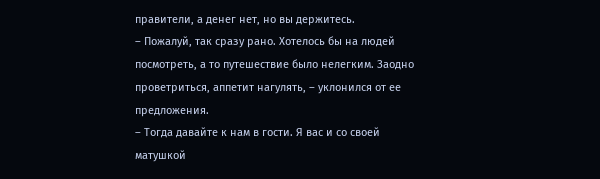правители, а денег нет, но вы держитесь.
– Пожалуй, так сразу рано. Хотелось бы на людей посмотреть, а то путешествие было нелегким. Заодно проветриться, аппетит нагулять, – уклонился от ее предложения.
– Тогда давайте к нам в гости. Я вас и со своей матушкой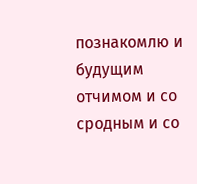познакомлю и будущим отчимом и со сродным и со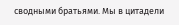сводными братьями. Мы в цитадели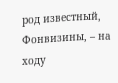род известный, Фонвизины, – на ходу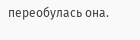переобулась она.